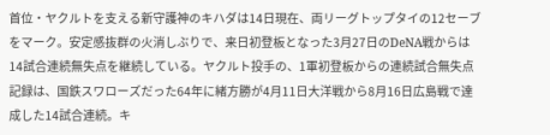首位・ヤクルトを支える新守護神のキハダは14日現在、両リーグトップタイの12セーブをマーク。安定感抜群の火消しぶりで、来日初登板となった3月27日のDeNA戦からは14試合連続無失点を継続している。ヤクルト投手の、1軍初登板からの連続試合無失点記録は、国鉄スワローズだった64年に緒方勝が4月11日大洋戦から8月16日広島戦で達成した14試合連続。キ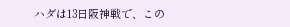ハダは13日阪神戦で、この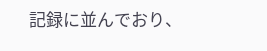記録に並んでおり、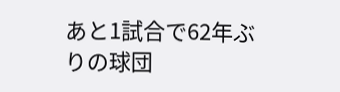あと1試合で62年ぶりの球団